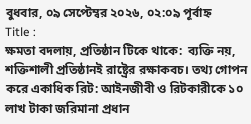বুধবার, ০৯ সেপ্টেম্বর ২০২৬, ০২:০৯ পূর্বাহ্ন
Title :
ক্ষমতা বদলায়, প্রতিষ্ঠান টিকে থাকে:  ব্যক্তি নয়, শক্তিশালী প্রতিষ্ঠানই রাষ্ট্রের রক্ষাকবচ। তথ্য গোপন করে একাধিক রিট: আইনজীবী ও রিটকারীকে ১০ লাখ টাকা জরিমানা প্রধান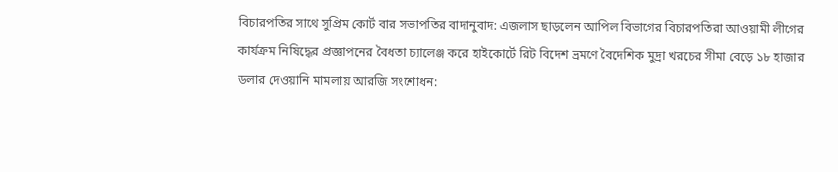বিচারপতির সাথে সুপ্রিম কোর্ট বার সভাপতির বাদানুবাদ: এজলাস ছাড়লেন আপিল বিভাগের বিচারপতিরা আওয়ামী লীগের কার্যক্রম নিষিদ্ধের প্রজ্ঞাপনের বৈধতা চ্যালেঞ্জ করে হাইকোর্টে রিট বিদেশ ভ্রমণে বৈদেশিক মুদ্রা খরচের সীমা বেড়ে ১৮ হাজার ডলার দেওয়ানি মামলায় আরজি সংশোধন: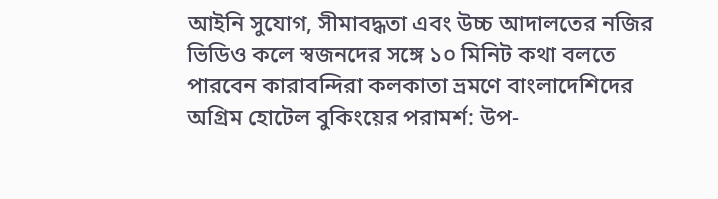আইনি সুযোগ, সীমাবদ্ধতা এবং উচ্চ আদালতের নজির ভিডিও কলে স্বজনদের সঙ্গে ১০ মিনিট কথা বলতে পারবেন কারাবন্দিরা কলকাতা ভ্রমণে বাংলাদেশিদের অগ্রিম হোটেল বুকিংয়ের পরামর্শ: উপ-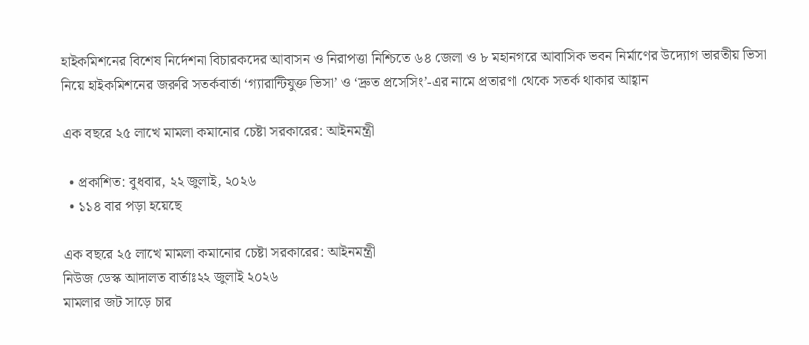হাইকমিশনের বিশেষ নির্দেশনা বিচারকদের আবাসন ও নিরাপত্তা নিশ্চিতে ৬৪ জেলা ও ৮ মহানগরে আবাসিক ভবন নির্মাণের উদ্যোগ ভারতীয় ভিসা নিয়ে হাইকমিশনের জরুরি সতর্কবার্তা ‘গ্যারান্টিযুক্ত ভিসা’ ও ‘দ্রুত প্রসেসিং’-এর নামে প্রতারণা থেকে সতর্ক থাকার আহ্বান

এক বছরে ২৫ লাখে মামলা কমানোর চেষ্টা সরকারের: আইনমন্ত্রী

  • প্রকাশিত: বুধবার, ২২ জুলাই, ২০২৬
  • ১১৪ বার পড়া হয়েছে

এক বছরে ২৫ লাখে মামলা কমানোর চেষ্টা সরকারের: আইনমন্ত্রী
নিউজ ডেস্ক আদালত বার্তাঃ২২ জুলাই ২০২৬
মামলার জট সাড়ে চার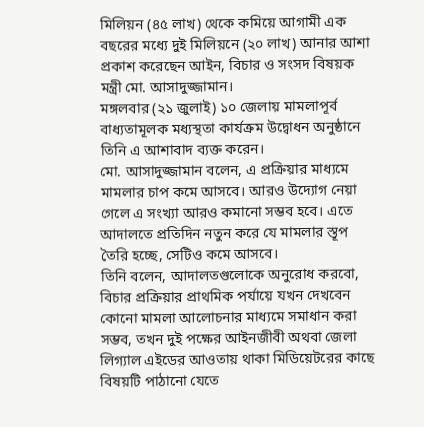মিলিয়ন (৪৫ লাখ) থেকে কমিয়ে আগামী এক বছরের মধ্যে দুই মিলিয়নে (২০ লাখ) আনার আশা প্রকাশ করেছেন আইন, বিচার ও সংসদ বিষয়ক মন্ত্রী মো. আসাদুজ্জামান।
মঙ্গলবার (২১ জুলাই) ১০ জেলায় মামলাপূর্ব বাধ্যতামূলক মধ্যস্থতা কার্যক্রম উদ্বোধন অনুষ্ঠানে তিনি এ আশাবাদ ব্যক্ত করেন।
মো. আসাদুজ্জামান বলেন, এ প্রক্রিয়ার মাধ্যমে মামলার চাপ কমে আসবে। আরও উদ্যোগ নেয়া গেলে এ সংখ্যা আরও কমানো সম্ভব হবে। এতে আদালতে প্রতিদিন নতুন করে যে মামলার স্তূপ তৈরি হচ্ছে, সেটিও কমে আসবে।
তিনি বলেন, আদালতগুলোকে অনুরোধ করবো, বিচার প্রক্রিয়ার প্রাথমিক পর্যায়ে যখন দেখবেন কোনো মামলা আলোচনার মাধ্যমে সমাধান করা সম্ভব, তখন দুই পক্ষের আইনজীবী অথবা জেলা লিগ্যাল এইডের আওতায় থাকা মিডিয়েটরের কাছে বিষয়টি পাঠানো যেতে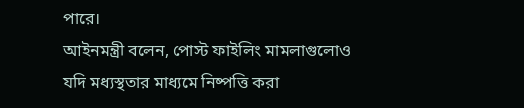পারে।
আইনমন্ত্রী বলেন, পোস্ট ফাইলিং মামলাগুলোও যদি মধ্যস্থতার মাধ্যমে নিষ্পত্তি করা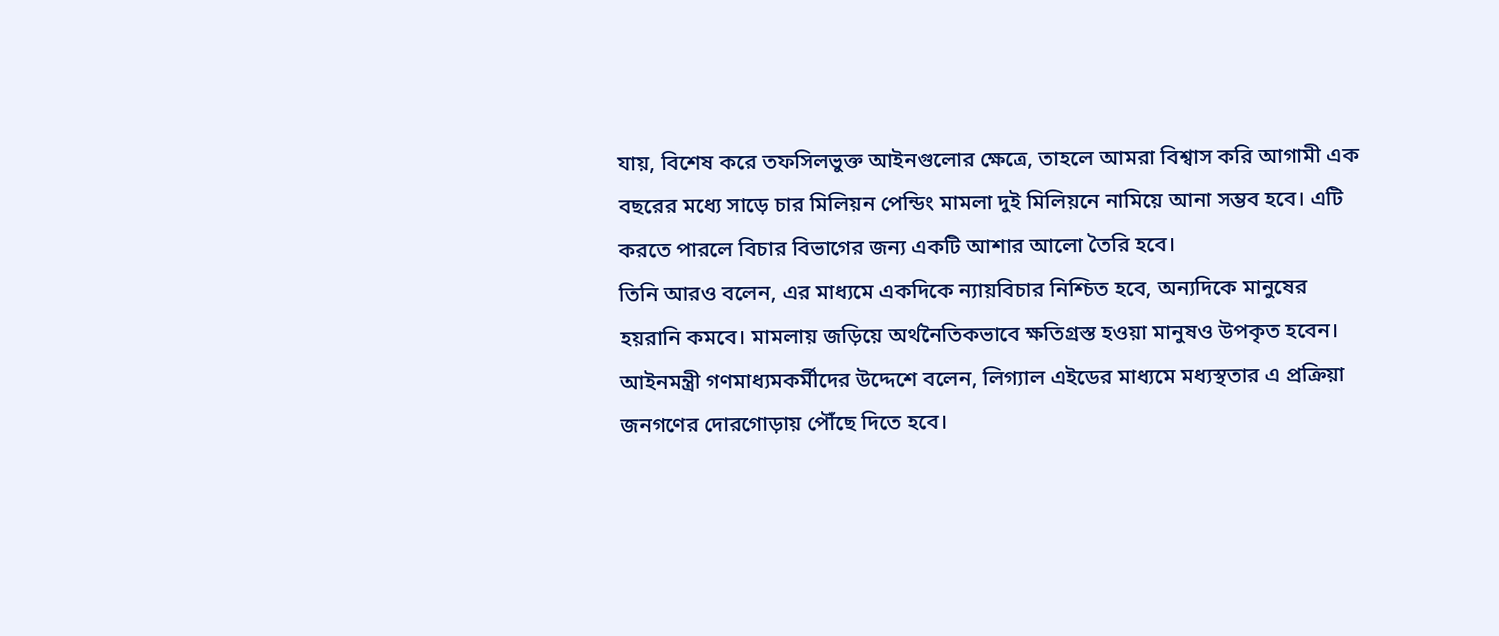যায়, বিশেষ করে তফসিলভুক্ত আইনগুলোর ক্ষেত্রে, তাহলে আমরা বিশ্বাস করি আগামী এক বছরের মধ্যে সাড়ে চার মিলিয়ন পেন্ডিং মামলা দুই মিলিয়নে নামিয়ে আনা সম্ভব হবে। এটি করতে পারলে বিচার বিভাগের জন্য একটি আশার আলো তৈরি হবে।
তিনি আরও বলেন, এর মাধ্যমে একদিকে ন্যায়বিচার নিশ্চিত হবে, অন্যদিকে মানুষের হয়রানি কমবে। মামলায় জড়িয়ে অর্থনৈতিকভাবে ক্ষতিগ্রস্ত হওয়া মানুষও উপকৃত হবেন।
আইনমন্ত্রী গণমাধ্যমকর্মীদের উদ্দেশে বলেন, লিগ্যাল এইডের মাধ্যমে মধ্যস্থতার এ প্রক্রিয়া জনগণের দোরগোড়ায় পৌঁছে দিতে হবে।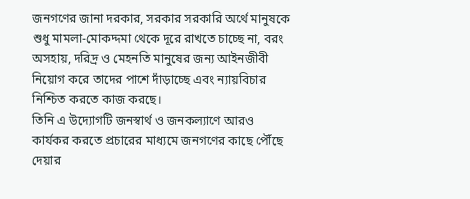জনগণের জানা দরকার, সরকার সরকারি অর্থে মানুষকে শুধু মামলা-মোকদ্দমা থেকে দূরে রাখতে চাচ্ছে না, বরং অসহায়, দরিদ্র ও মেহনতি মানুষের জন্য আইনজীবী নিয়োগ করে তাদের পাশে দাঁড়াচ্ছে এবং ন্যায়বিচার নিশ্চিত করতে কাজ করছে।
তিনি এ উদ্যোগটি জনস্বার্থ ও জনকল্যাণে আরও কার্যকর করতে প্রচারের মাধ্যমে জনগণের কাছে পৌঁছে দেয়ার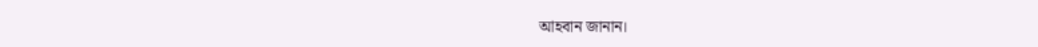আহবান জানান।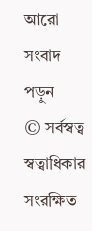আরো সংবাদ পড়ুন
© সর্বস্বত্ব স্বত্বাধিকার সংরক্ষিত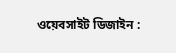ওয়েবসাইট ডিজাইন :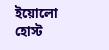ইয়োলো হোস্ট